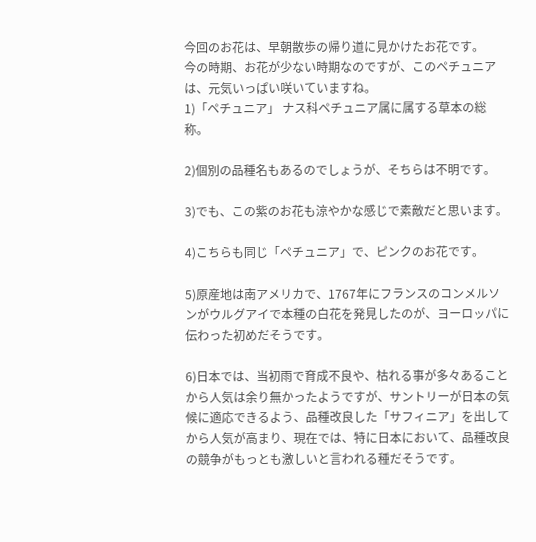今回のお花は、早朝散歩の帰り道に見かけたお花です。
今の時期、お花が少ない時期なのですが、このペチュニアは、元気いっぱい咲いていますね。
1)「ペチュニア」 ナス科ペチュニア属に属する草本の総称。

2)個別の品種名もあるのでしょうが、そちらは不明です。

3)でも、この紫のお花も涼やかな感じで素敵だと思います。

4)こちらも同じ「ペチュニア」で、ピンクのお花です。

5)原産地は南アメリカで、1767年にフランスのコンメルソンがウルグアイで本種の白花を発見したのが、ヨーロッパに伝わった初めだそうです。

6)日本では、当初雨で育成不良や、枯れる事が多々あることから人気は余り無かったようですが、サントリーが日本の気候に適応できるよう、品種改良した「サフィニア」を出してから人気が高まり、現在では、特に日本において、品種改良の競争がもっとも激しいと言われる種だそうです。